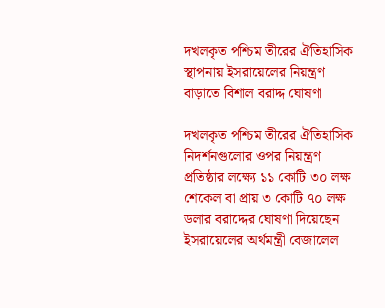দখলকৃত পশ্চিম তীরের ঐতিহাসিক স্থাপনায় ইসরায়েলের নিয়ন্ত্রণ বাড়াতে বিশাল বরাদ্দ ঘোষণা

দখলকৃত পশ্চিম তীরের ঐতিহাসিক নিদর্শনগুলোর ওপর নিয়ন্ত্রণ প্রতিষ্ঠার লক্ষ্যে ১১ কোটি ৩০ লক্ষ শেকেল বা প্রায় ৩ কোটি ৭০ লক্ষ ডলার বরাদ্দের ঘোষণা দিয়েছেন ইসরায়েলের অর্থমন্ত্রী বেজালেল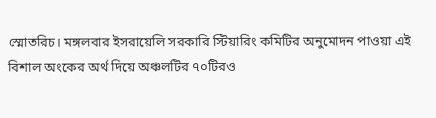স্মোতরিচ। মঙ্গলবার ইসরায়েলি সরকারি স্টিয়ারিং কমিটির অনুমোদন পাওয়া এই বিশাল অংকের অর্থ দিয়ে অঞ্চলটির ৭০টিরও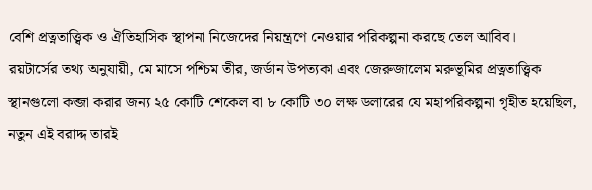বেশি প্রত্নতাত্ত্বিক ও ঐতিহাসিক স্থাপনা নিজেদের নিয়ন্ত্রণে নেওয়ার পরিকল্পনা করছে তেল আবিব।
রয়টার্সের তথ্য অনুযায়ী, মে মাসে পশ্চিম তীর, জর্ডান উপত্যকা এবং জেরুজালেম মরুভূমির প্রত্নতাত্ত্বিক স্থানগুলো কব্জা করার জন্য ২৫ কোটি শেকেল বা ৮ কোটি ৩০ লক্ষ ডলারের যে মহাপরিকল্পনা গৃহীত হয়েছিল, নতুন এই বরাদ্দ তারই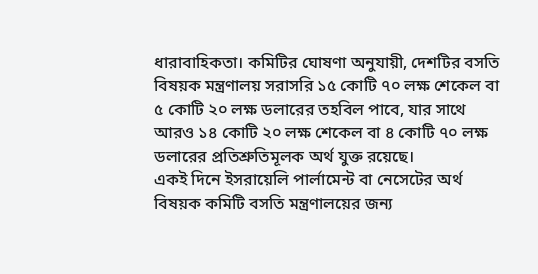ধারাবাহিকতা। কমিটির ঘোষণা অনুযায়ী, দেশটির বসতি বিষয়ক মন্ত্রণালয় সরাসরি ১৫ কোটি ৭০ লক্ষ শেকেল বা ৫ কোটি ২০ লক্ষ ডলারের তহবিল পাবে, যার সাথে আরও ১৪ কোটি ২০ লক্ষ শেকেল বা ৪ কোটি ৭০ লক্ষ ডলারের প্রতিশ্রুতিমূলক অর্থ যুক্ত রয়েছে।
একই দিনে ইসরায়েলি পার্লামেন্ট বা নেসেটের অর্থ বিষয়ক কমিটি বসতি মন্ত্রণালয়ের জন্য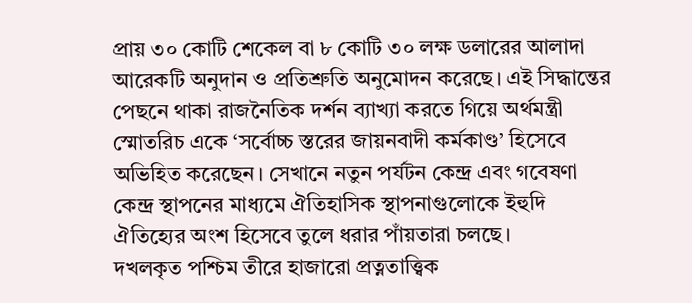প্রায় ৩০ কোটি শেকেল বা ৮ কোটি ৩০ লক্ষ ডলারের আলাদা আরেকটি অনুদান ও প্রতিশ্রুতি অনুমোদন করেছে। এই সিদ্ধান্তের পেছনে থাকা রাজনৈতিক দর্শন ব্যাখ্যা করতে গিয়ে অর্থমন্ত্রী স্মোতরিচ একে ‘সর্বোচ্চ স্তরের জায়নবাদী কর্মকাণ্ড’ হিসেবে অভিহিত করেছেন। সেখানে নতুন পর্যটন কেন্দ্র এবং গবেষণা কেন্দ্র স্থাপনের মাধ্যমে ঐতিহাসিক স্থাপনাগুলোকে ইহুদি ঐতিহ্যের অংশ হিসেবে তুলে ধরার পাঁয়তারা চলছে।
দখলকৃত পশ্চিম তীরে হাজারো প্রত্নতাত্ত্বিক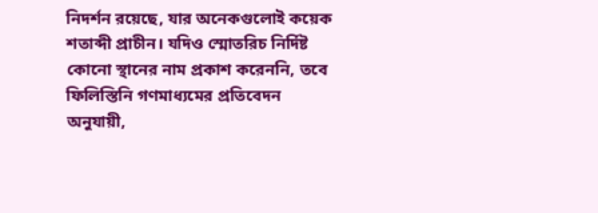নিদর্শন রয়েছে, যার অনেকগুলোই কয়েক শতাব্দী প্রাচীন। যদিও স্মোতরিচ নির্দিষ্ট কোনো স্থানের নাম প্রকাশ করেননি, তবে ফিলিস্তিনি গণমাধ্যমের প্রতিবেদন অনুযায়ী,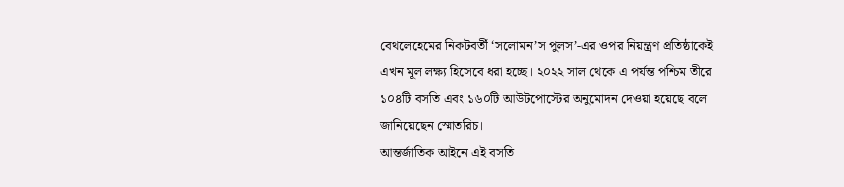বেথলেহেমের নিকটবর্তী ‘সলোমন’স পুলস’-এর ওপর নিয়ন্ত্রণ প্রতিষ্ঠাকেই এখন মূল লক্ষ্য হিসেবে ধরা হচ্ছে। ২০২২ সাল থেকে এ পর্যন্ত পশ্চিম তীরে ১০৪টি বসতি এবং ১৬০টি আউটপোস্টের অনুমোদন দেওয়া হয়েছে বলে জানিয়েছেন স্মোতরিচ।
আন্তর্জাতিক আইনে এই বসতি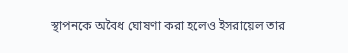স্থাপনকে অবৈধ ঘোষণা করা হলেও ইসরায়েল তার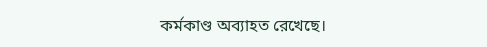কর্মকাণ্ড অব্যাহত রেখেছে।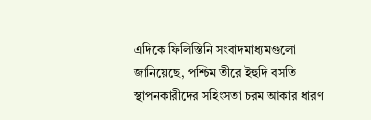এদিকে ফিলিস্তিনি সংবাদমাধ্যমগুলো জানিয়েছে, পশ্চিম তীরে ইহুদি বসতি স্থাপনকারীদের সহিংসতা চরম আকার ধারণ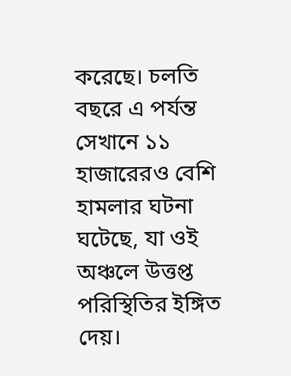করেছে। চলতি বছরে এ পর্যন্ত সেখানে ১১ হাজারেরও বেশি হামলার ঘটনা ঘটেছে, যা ওই অঞ্চলে উত্তপ্ত পরিস্থিতির ইঙ্গিত দেয়।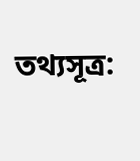তথ্যসূত্র: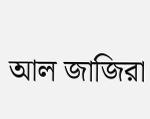আল জাজিরা